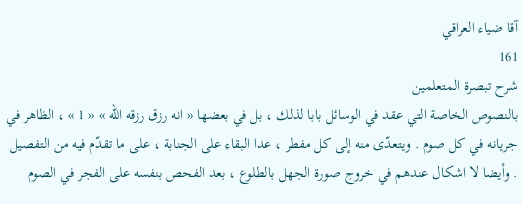آقا ضياء العراقي
161
شرح تبصرة المتعلمين
بالنصوص الخاصة التي عقد في الوسائل بابا لذلك ، بل في بعضها « انه رزق رزقه الله » « 1 » ، الظاهر في جريانه في كل صوم . ويتعدّى منه إلى كل مفطر ، عدا البقاء على الجنابة ، على ما تقدّم فيه من التفصيل . وأيضا لا اشكال عندهم في خروج صورة الجهل بالطلوع ، بعد الفحص بنفسه على الفجر في الصوم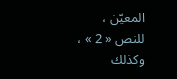المعيّن ، للنص « 2 » ، وكذلك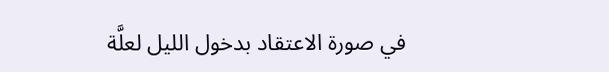في صورة الاعتقاد بدخول الليل لعلَّة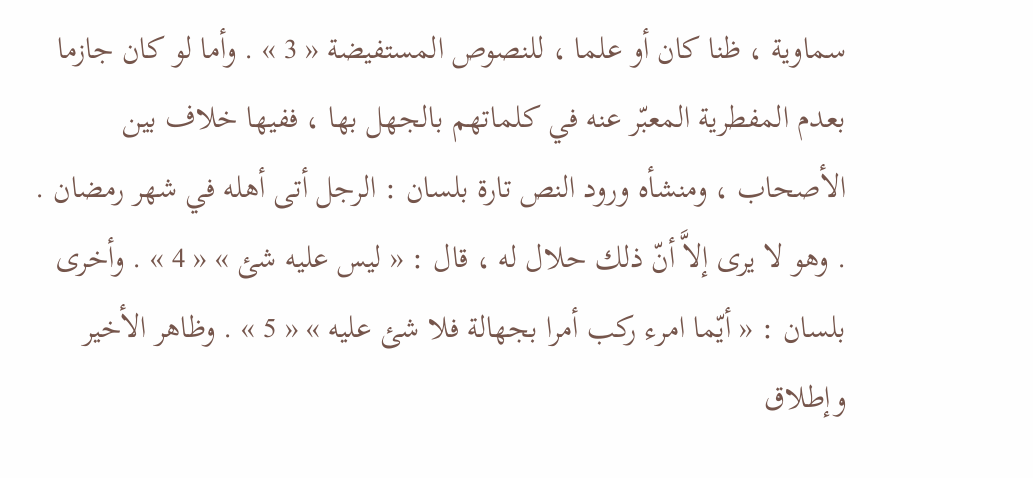سماوية ، ظنا كان أو علما ، للنصوص المستفيضة « 3 » . وأما لو كان جازما بعدم المفطرية المعبّر عنه في كلماتهم بالجهل بها ، ففيها خلاف بين الأصحاب ، ومنشأه ورود النص تارة بلسان : الرجل أتى أهله في شهر رمضان . . وهو لا يرى إلاَّ أنّ ذلك حلال له ، قال : « ليس عليه شئ » « 4 » . وأخرى بلسان : « أيّما امرء ركب أمرا بجهالة فلا شئ عليه » « 5 » . وظاهر الأخير وإطلاق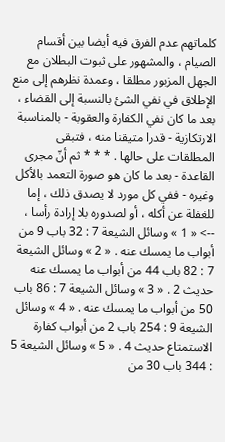كلماتهم عدم الفرق فيه أيضا بين أقسام الصيام ، والمشهور على ثبوت البطلان مع الجهل المزبور مطلقا ، وعمدة نظرهم إلى منع الإطلاق في نفي الشئ بالنسبة إلى القضاء ، بعد ما كان نفي الكفارة والعقوبة - بالمناسبة الارتكازية - قدرا متيقنا منه ، فتبقى المطلقات على حالها . * * * ثم أنّ مجرى القاعدة - بعد ما كان هو صورة التعمد بالأكل وغيره - ففي كل مورد لا يصدق ذلك ، إما للغفلة عن أكله ، أو لصدوره بلا إرادة رأسا ،
--> « 1 » وسائل الشيعة 7 : 32 باب 9 من أبواب ما يمسك عنه . « 2 » وسائل الشيعة 7 : 82 باب 44 من أبواب ما يمسك عنه حديث 2 . « 3 » وسائل الشيعة 7 : 86 باب 50 من أبواب ما يمسك عنه . « 4 » وسائل الشيعة 9 : 254 باب 2 من أبواب كفارة الاستمتاع حديث 4 . « 5 » وسائل الشيعة 5 : 344 باب 30 من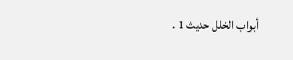أبواب الخلل حديث 1 .